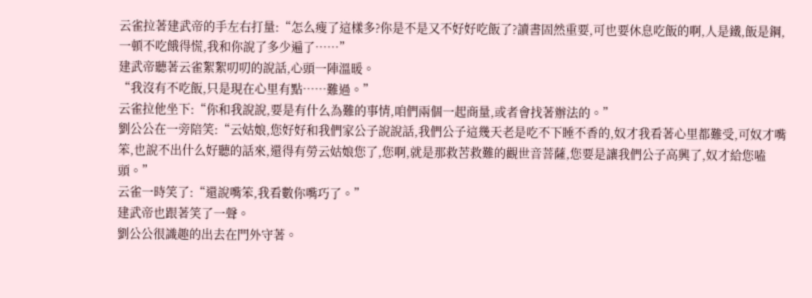云雀拉著建武帝的手左右打量:“怎么瘦了這樣多?你是不是又不好好吃飯了?讀書固然重要,可也要休息吃飯的啊,人是鐵,飯是鋼,一頓不吃餓得慌,我和你說了多少遍了……”
建武帝聽著云雀絮絮叨叨的說話,心頭一陣溫暖。
“我沒有不吃飯,只是現在心里有點……難過。”
云雀拉他坐下:“你和我說說,要是有什么為難的事情,咱們兩個一起商量,或者會找著辦法的。”
劉公公在一旁陪笑:“云姑娘,您好好和我們家公子說說話,我們公子這幾天老是吃不下睡不香的,奴才我看著心里都難受,可奴才嘴笨,也說不出什么好聽的話來,還得有勞云姑娘您了,您啊,就是那救苦救難的觀世音菩薩,您要是讓我們公子高興了,奴才給您嗑頭。”
云雀一時笑了:“還說嘴笨,我看數你嘴巧了。”
建武帝也跟著笑了一聲。
劉公公很識趣的出去在門外守著。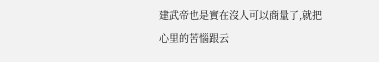建武帝也是實在沒人可以商量了,就把心里的苦惱跟云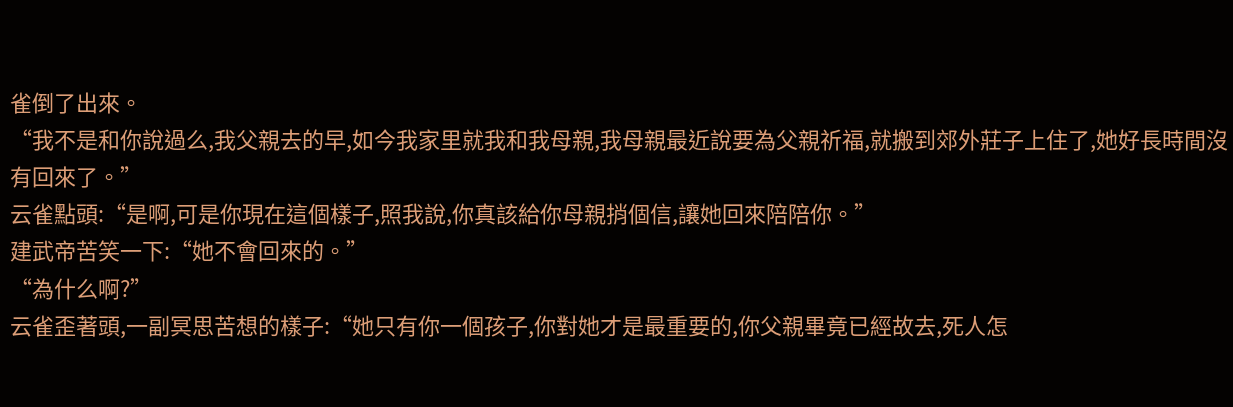雀倒了出來。
“我不是和你說過么,我父親去的早,如今我家里就我和我母親,我母親最近說要為父親祈福,就搬到郊外莊子上住了,她好長時間沒有回來了。”
云雀點頭:“是啊,可是你現在這個樣子,照我說,你真該給你母親捎個信,讓她回來陪陪你。”
建武帝苦笑一下:“她不會回來的。”
“為什么啊?”
云雀歪著頭,一副冥思苦想的樣子:“她只有你一個孩子,你對她才是最重要的,你父親畢竟已經故去,死人怎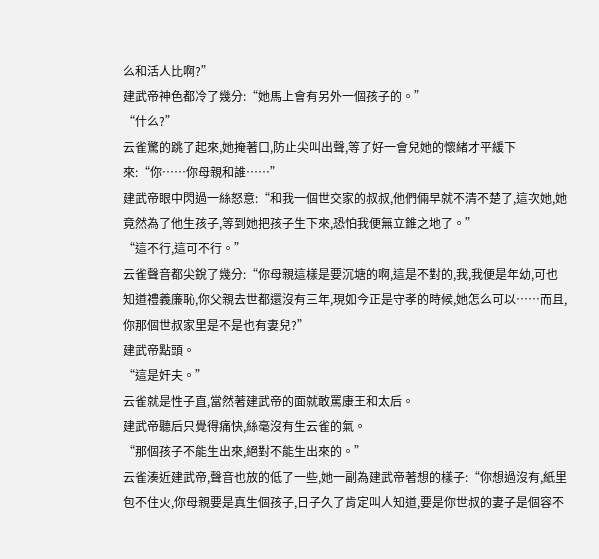么和活人比啊?”
建武帝神色都冷了幾分:“她馬上會有另外一個孩子的。”
“什么?”
云雀驚的跳了起來,她掩著口,防止尖叫出聲,等了好一會兒她的懷緒才平緩下來:“你……你母親和誰……”
建武帝眼中閃過一絲怒意:“和我一個世交家的叔叔,他們倆早就不清不楚了,這次她,她竟然為了他生孩子,等到她把孩子生下來,恐怕我便無立錐之地了。”
“這不行,這可不行。”
云雀聲音都尖銳了幾分:“你母親這樣是要沉塘的啊,這是不對的,我,我便是年幼,可也知道禮義廉恥,你父親去世都還沒有三年,現如今正是守孝的時候,她怎么可以……而且,你那個世叔家里是不是也有妻兒?”
建武帝點頭。
“這是奸夫。”
云雀就是性子直,當然著建武帝的面就敢罵康王和太后。
建武帝聽后只覺得痛快,絲毫沒有生云雀的氣。
“那個孩子不能生出來,絕對不能生出來的。”
云雀湊近建武帝,聲音也放的低了一些,她一副為建武帝著想的樣子:“你想過沒有,紙里包不住火,你母親要是真生個孩子,日子久了肯定叫人知道,要是你世叔的妻子是個容不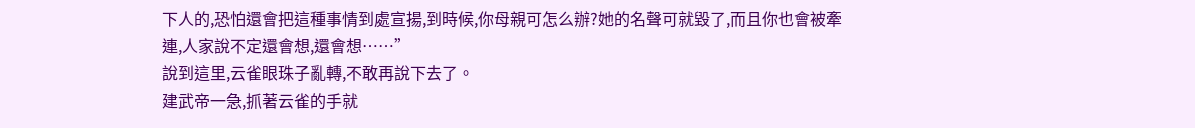下人的,恐怕還會把這種事情到處宣揚,到時候,你母親可怎么辦?她的名聲可就毀了,而且你也會被牽連,人家說不定還會想,還會想……”
說到這里,云雀眼珠子亂轉,不敢再說下去了。
建武帝一急,抓著云雀的手就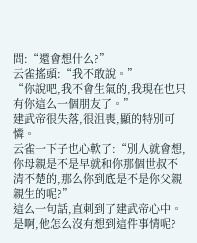問:“還會想什么?”
云雀搖頭:“我不敢說。”
“你說吧,我不會生氣的,我現在也只有你這么一個朋友了。”
建武帝很失落,很沮喪,顯的特別可憐。
云雀一下子也心軟了:“別人就會想,你母親是不是早就和你那個世叔不清不楚的,那么你到底是不是你父親親生的呢?”
這么一句話,直刺到了建武帝心中。
是啊,他怎么沒有想到這件事情呢?